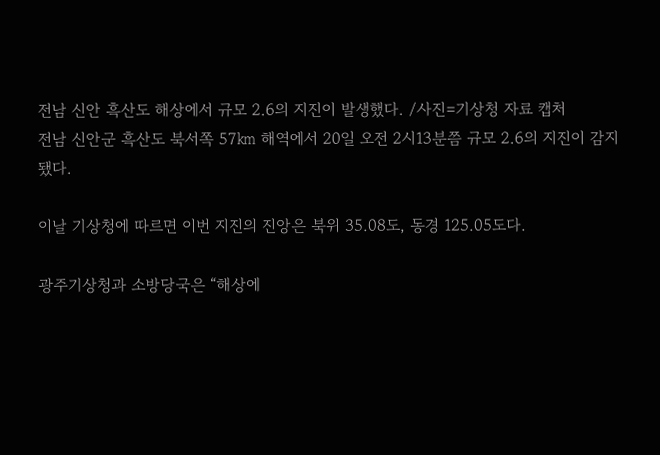전남 신안 흑산도 해상에서 규모 2.6의 지진이 발생했다. /사진=기상청 자료 캡처
전남 신안군 흑산도 북서쪽 57㎞ 해역에서 20일 오전 2시13분쯤 규모 2.6의 지진이 감지됐다.

이날 기상청에 따르면 이번 지진의 진앙은 북위 35.08도, 동경 125.05도다.

광주기상청과 소방당국은 “해상에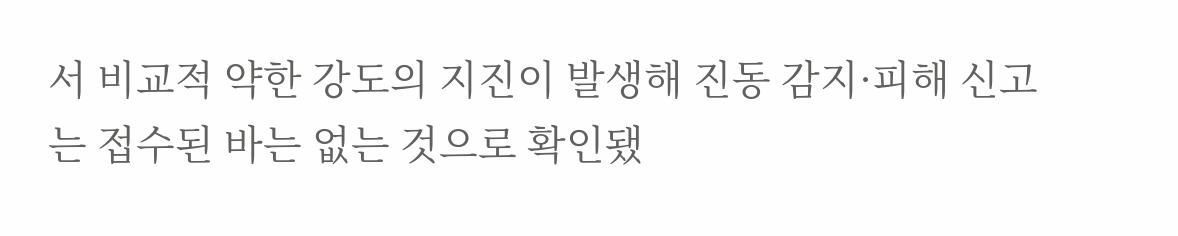서 비교적 약한 강도의 지진이 발생해 진동 감지·피해 신고는 접수된 바는 없는 것으로 확인됐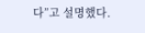다”고 설명했다.